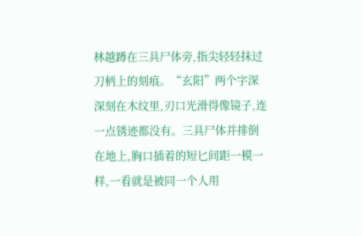林越蹲在三具尸体旁,指尖轻轻抹过刀柄上的刻痕。“玄阳”两个字深深刻在木纹里,刃口光滑得像镜子,连一点锈迹都没有。三具尸体并排倒在地上,胸口插着的短匕间距一模一样,一看就是被同一个人用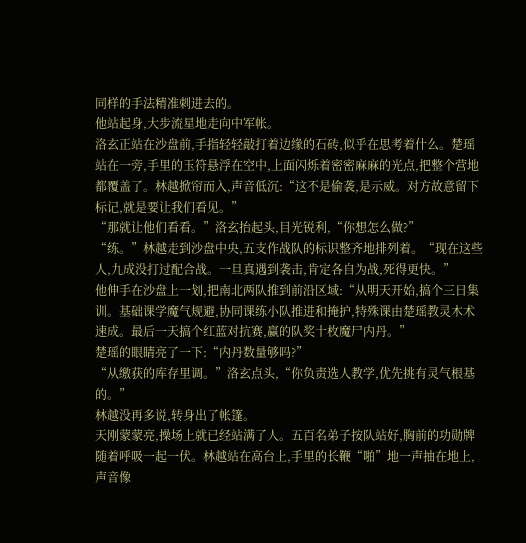同样的手法精准刺进去的。
他站起身,大步流星地走向中军帐。
洛玄正站在沙盘前,手指轻轻敲打着边缘的石砖,似乎在思考着什么。楚瑶站在一旁,手里的玉符悬浮在空中,上面闪烁着密密麻麻的光点,把整个营地都覆盖了。林越掀帘而入,声音低沉:“这不是偷袭,是示威。对方故意留下标记,就是要让我们看见。”
“那就让他们看看。”洛玄抬起头,目光锐利,“你想怎么做?”
“练。”林越走到沙盘中央,五支作战队的标识整齐地排列着。“现在这些人,九成没打过配合战。一旦真遇到袭击,肯定各自为战,死得更快。”
他伸手在沙盘上一划,把南北两队推到前沿区域:“从明天开始,搞个三日集训。基础课学魔气规避,协同课练小队推进和掩护,特殊课由楚瑶教灵木术速成。最后一天搞个红蓝对抗赛,赢的队奖十枚魔尸内丹。”
楚瑶的眼睛亮了一下:“内丹数量够吗?”
“从缴获的库存里调。”洛玄点头,“你负责选人教学,优先挑有灵气根基的。”
林越没再多说,转身出了帐篷。
天刚蒙蒙亮,操场上就已经站满了人。五百名弟子按队站好,胸前的功勋牌随着呼吸一起一伏。林越站在高台上,手里的长鞭“啪”地一声抽在地上,声音像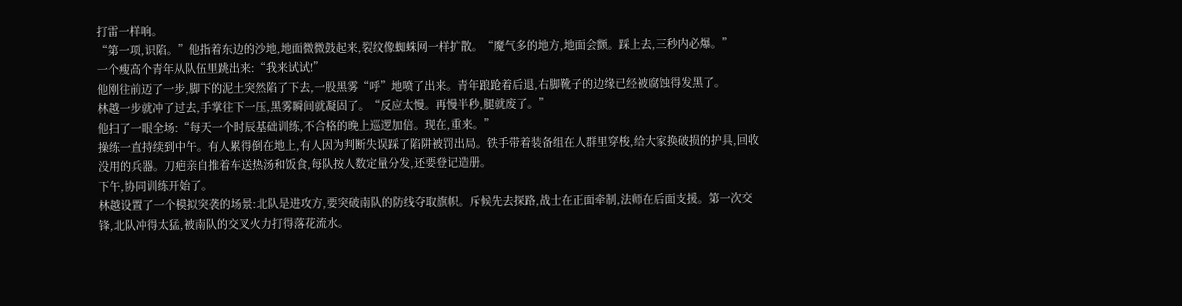打雷一样响。
“第一项,识陷。”他指着东边的沙地,地面微微鼓起来,裂纹像蜘蛛网一样扩散。“魔气多的地方,地面会颤。踩上去,三秒内必爆。”
一个瘦高个青年从队伍里跳出来:“我来试试!”
他刚往前迈了一步,脚下的泥土突然陷了下去,一股黑雾“呼”地喷了出来。青年踉跄着后退,右脚靴子的边缘已经被腐蚀得发黑了。
林越一步就冲了过去,手掌往下一压,黑雾瞬间就凝固了。“反应太慢。再慢半秒,腿就废了。”
他扫了一眼全场:“每天一个时辰基础训练,不合格的晚上巡逻加倍。现在,重来。”
操练一直持续到中午。有人累得倒在地上,有人因为判断失误踩了陷阱被罚出局。铁手带着装备组在人群里穿梭,给大家换破损的护具,回收没用的兵器。刀疤亲自推着车送热汤和饭食,每队按人数定量分发,还要登记造册。
下午,协同训练开始了。
林越设置了一个模拟突袭的场景:北队是进攻方,要突破南队的防线夺取旗帜。斥候先去探路,战士在正面牵制,法师在后面支援。第一次交锋,北队冲得太猛,被南队的交叉火力打得落花流水。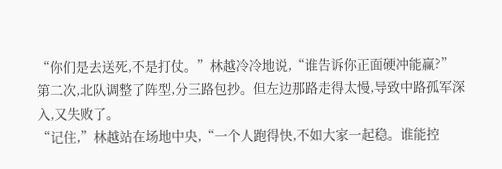“你们是去送死,不是打仗。”林越冷冷地说,“谁告诉你正面硬冲能赢?”
第二次,北队调整了阵型,分三路包抄。但左边那路走得太慢,导致中路孤军深入,又失败了。
“记住,”林越站在场地中央,“一个人跑得快,不如大家一起稳。谁能控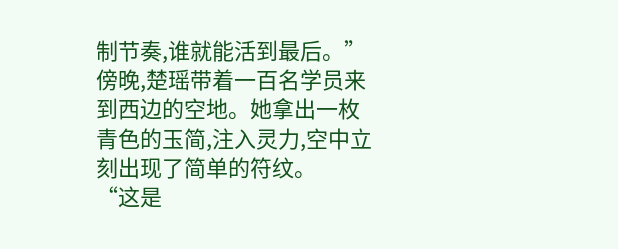制节奏,谁就能活到最后。”
傍晚,楚瑶带着一百名学员来到西边的空地。她拿出一枚青色的玉简,注入灵力,空中立刻出现了简单的符纹。
“这是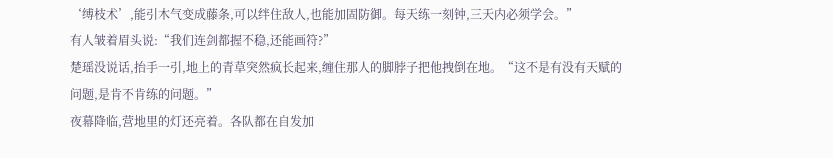‘缚枝术’,能引木气变成藤条,可以绊住敌人,也能加固防御。每天练一刻钟,三天内必须学会。”
有人皱着眉头说:“我们连剑都握不稳,还能画符?”
楚瑶没说话,抬手一引,地上的青草突然疯长起来,缠住那人的脚脖子把他拽倒在地。“这不是有没有天赋的问题,是肯不肯练的问题。”
夜幕降临,营地里的灯还亮着。各队都在自发加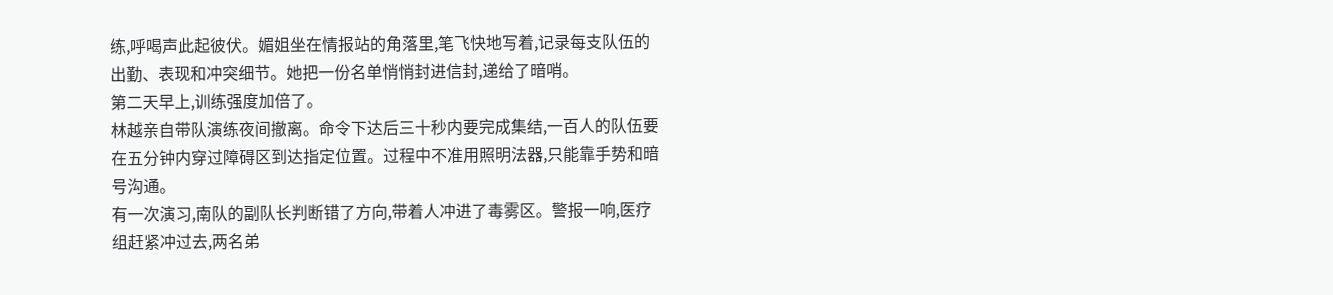练,呼喝声此起彼伏。媚姐坐在情报站的角落里,笔飞快地写着,记录每支队伍的出勤、表现和冲突细节。她把一份名单悄悄封进信封,递给了暗哨。
第二天早上,训练强度加倍了。
林越亲自带队演练夜间撤离。命令下达后三十秒内要完成集结,一百人的队伍要在五分钟内穿过障碍区到达指定位置。过程中不准用照明法器,只能靠手势和暗号沟通。
有一次演习,南队的副队长判断错了方向,带着人冲进了毒雾区。警报一响,医疗组赶紧冲过去,两名弟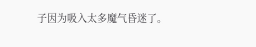子因为吸入太多魔气昏迷了。